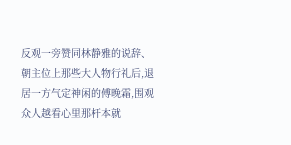反观一旁赞同林静雅的说辞、朝主位上那些大人物行礼后,退居一方气定神闲的傅晚霜,围观众人越看心里那杆本就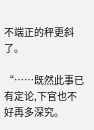不端正的秤更斜了。

“……既然此事已有定论,下官也不好再多深究。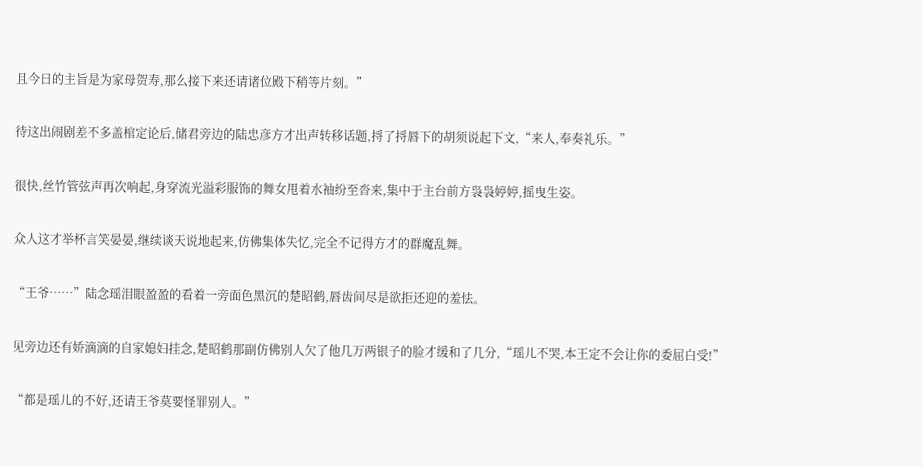且今日的主旨是为家母贺寿,那么接下来还请诸位殿下稍等片刻。”

待这出闹剧差不多盖棺定论后,储君旁边的陆忠彦方才出声转移话题,捋了捋唇下的胡须说起下文,“来人,奉奏礼乐。”

很快,丝竹管弦声再次响起,身穿流光溢彩服饰的舞女甩着水袖纷至沓来,集中于主台前方袅袅婷婷,摇曳生姿。

众人这才举杯言笑晏晏,继续谈天说地起来,仿佛集体失忆,完全不记得方才的群魔乱舞。

“王爷……”陆念瑶泪眼盈盈的看着一旁面色黑沉的楚昭鹤,唇齿间尽是欲拒还迎的羞怯。

见旁边还有娇滴滴的自家媳妇挂念,楚昭鹤那副仿佛别人欠了他几万两银子的脸才缓和了几分,“瑶儿不哭,本王定不会让你的委屈白受!”

“都是瑶儿的不好,还请王爷莫要怪罪别人。”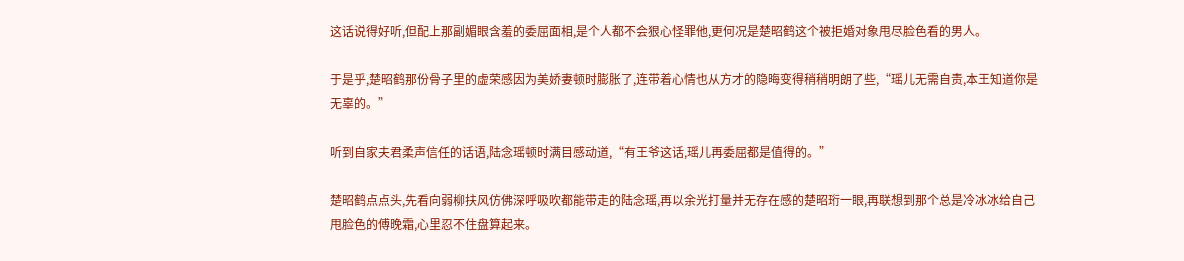这话说得好听,但配上那副媚眼含羞的委屈面相,是个人都不会狠心怪罪他,更何况是楚昭鹤这个被拒婚对象甩尽脸色看的男人。

于是乎,楚昭鹤那份骨子里的虚荣感因为美娇妻顿时膨胀了,连带着心情也从方才的隐晦变得稍稍明朗了些,“瑶儿无需自责,本王知道你是无辜的。”

听到自家夫君柔声信任的话语,陆念瑶顿时满目感动道,“有王爷这话,瑶儿再委屈都是值得的。”

楚昭鹤点点头,先看向弱柳扶风仿佛深呼吸吹都能带走的陆念瑶,再以余光打量并无存在感的楚昭珩一眼,再联想到那个总是冷冰冰给自己甩脸色的傅晚霜,心里忍不住盘算起来。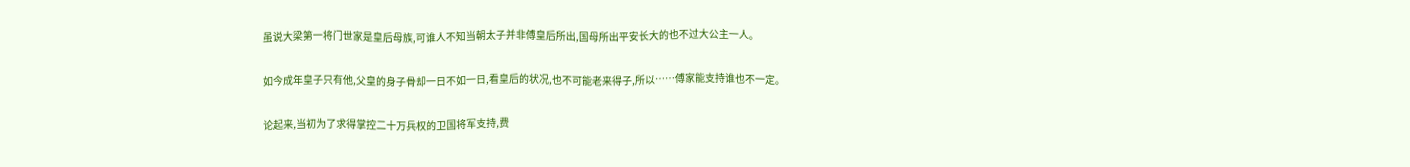虽说大梁第一将门世家是皇后母族,可谁人不知当朝太子并非傅皇后所出,国母所出平安长大的也不过大公主一人。

如今成年皇子只有他,父皇的身子骨却一日不如一日,看皇后的状况,也不可能老来得子,所以……傅家能支持谁也不一定。

论起来,当初为了求得掌控二十万兵权的卫国将军支持,费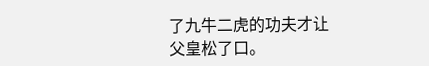了九牛二虎的功夫才让父皇松了口。